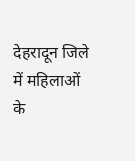देहरादून जिले में महिलाओं के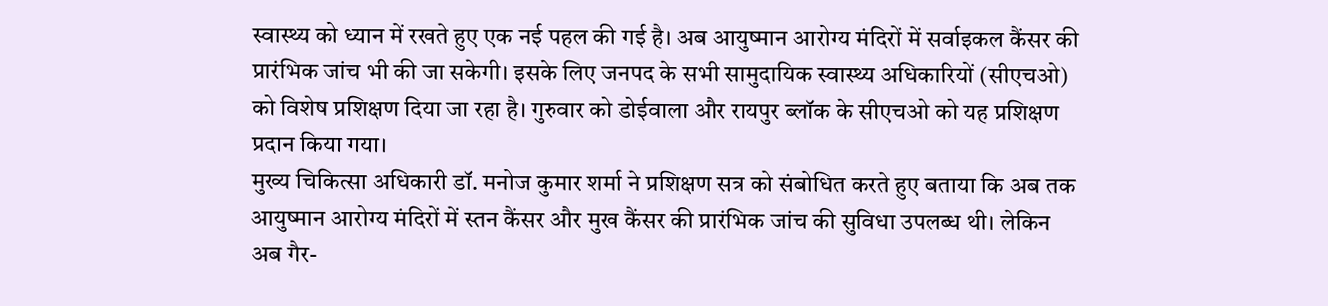स्वास्थ्य को ध्यान में रखते हुए एक नई पहल की गई है। अब आयुष्मान आरोग्य मंदिरों में सर्वाइकल कैंसर की प्रारंभिक जांच भी की जा सकेगी। इसके लिए जनपद के सभी सामुदायिक स्वास्थ्य अधिकारियों (सीएचओ) को विशेष प्रशिक्षण दिया जा रहा है। गुरुवार को डोईवाला और रायपुर ब्लॉक के सीएचओ को यह प्रशिक्षण प्रदान किया गया।
मुख्य चिकित्सा अधिकारी डॉ. मनोज कुमार शर्मा ने प्रशिक्षण सत्र को संबोधित करते हुए बताया कि अब तक आयुष्मान आरोग्य मंदिरों में स्तन कैंसर और मुख कैंसर की प्रारंभिक जांच की सुविधा उपलब्ध थी। लेकिन अब गैर-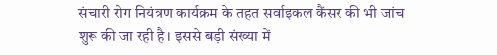संचारी रोग नियंत्रण कार्यक्रम के तहत सर्वाइकल कैंसर की भी जांच शुरू की जा रही है। इससे बड़ी संख्या में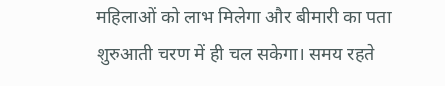महिलाओं को लाभ मिलेगा और बीमारी का पता शुरुआती चरण में ही चल सकेगा। समय रहते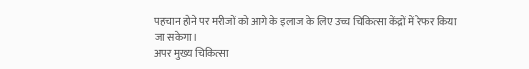पहचान होने पर मरीजों को आगे के इलाज के लिए उच्च चिकित्सा केंद्रों में रेफर किया जा सकेगा।
अपर मुख्य चिकित्सा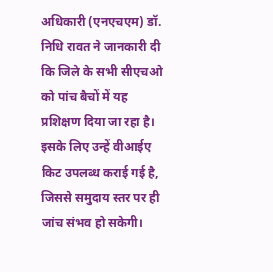अधिकारी (एनएचएम) डॉ. निधि रावत ने जानकारी दी कि जिले के सभी सीएचओ को पांच बैचों में यह प्रशिक्षण दिया जा रहा है। इसके लिए उन्हें वीआईए किट उपलब्ध कराई गई है, जिससे समुदाय स्तर पर ही जांच संभव हो सकेगी।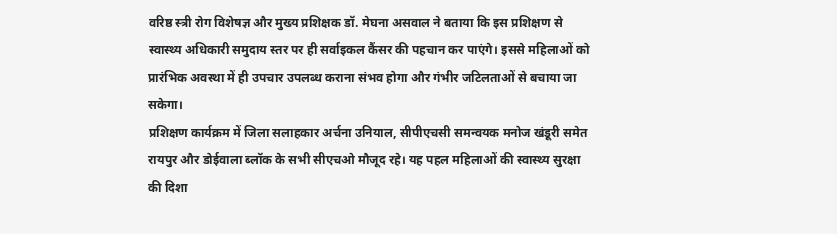वरिष्ठ स्त्री रोग विशेषज्ञ और मुख्य प्रशिक्षक डॉ. मेघना असवाल ने बताया कि इस प्रशिक्षण से स्वास्थ्य अधिकारी समुदाय स्तर पर ही सर्वाइकल कैंसर की पहचान कर पाएंगे। इससे महिलाओं को प्रारंभिक अवस्था में ही उपचार उपलब्ध कराना संभव होगा और गंभीर जटिलताओं से बचाया जा सकेगा।
प्रशिक्षण कार्यक्रम में जिला सलाहकार अर्चना उनियाल, सीपीएचसी समन्वयक मनोज खंडूरी समेत रायपुर और डोईवाला ब्लॉक के सभी सीएचओ मौजूद रहे। यह पहल महिलाओं की स्वास्थ्य सुरक्षा की दिशा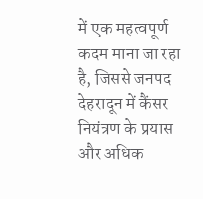में एक महत्वपूर्ण कदम माना जा रहा है, जिससे जनपद देहरादून में कैंसर नियंत्रण के प्रयास और अधिक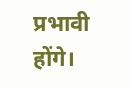प्रभावी होंगे।